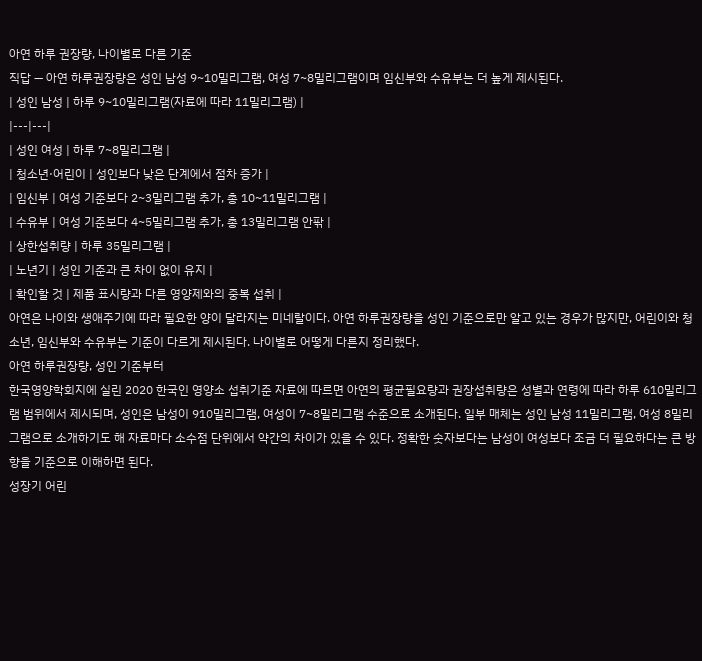아연 하루 권장량, 나이별로 다른 기준
직답 — 아연 하루권장량은 성인 남성 9~10밀리그램, 여성 7~8밀리그램이며 임신부와 수유부는 더 높게 제시된다.
| 성인 남성 | 하루 9~10밀리그램(자료에 따라 11밀리그램) |
|---|---|
| 성인 여성 | 하루 7~8밀리그램 |
| 청소년·어린이 | 성인보다 낮은 단계에서 점차 증가 |
| 임신부 | 여성 기준보다 2~3밀리그램 추가, 총 10~11밀리그램 |
| 수유부 | 여성 기준보다 4~5밀리그램 추가, 총 13밀리그램 안팎 |
| 상한섭취량 | 하루 35밀리그램 |
| 노년기 | 성인 기준과 큰 차이 없이 유지 |
| 확인할 것 | 제품 표시량과 다른 영양제와의 중복 섭취 |
아연은 나이와 생애주기에 따라 필요한 양이 달라지는 미네랄이다. 아연 하루권장량을 성인 기준으로만 알고 있는 경우가 많지만, 어린이와 청소년, 임신부와 수유부는 기준이 다르게 제시된다. 나이별로 어떻게 다른지 정리했다.
아연 하루권장량, 성인 기준부터
한국영양학회지에 실린 2020 한국인 영양소 섭취기준 자료에 따르면 아연의 평균필요량과 권장섭취량은 성별과 연령에 따라 하루 610밀리그램 범위에서 제시되며, 성인은 남성이 910밀리그램, 여성이 7~8밀리그램 수준으로 소개된다. 일부 매체는 성인 남성 11밀리그램, 여성 8밀리그램으로 소개하기도 해 자료마다 소수점 단위에서 약간의 차이가 있을 수 있다. 정확한 숫자보다는 남성이 여성보다 조금 더 필요하다는 큰 방향을 기준으로 이해하면 된다.
성장기 어린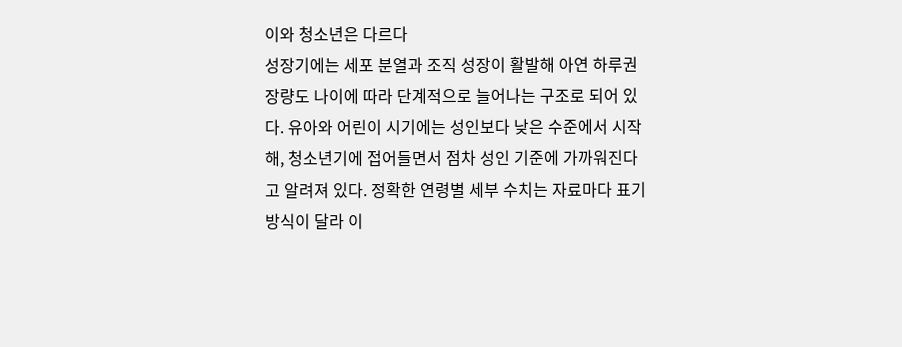이와 청소년은 다르다
성장기에는 세포 분열과 조직 성장이 활발해 아연 하루권장량도 나이에 따라 단계적으로 늘어나는 구조로 되어 있다. 유아와 어린이 시기에는 성인보다 낮은 수준에서 시작해, 청소년기에 접어들면서 점차 성인 기준에 가까워진다고 알려져 있다. 정확한 연령별 세부 수치는 자료마다 표기 방식이 달라 이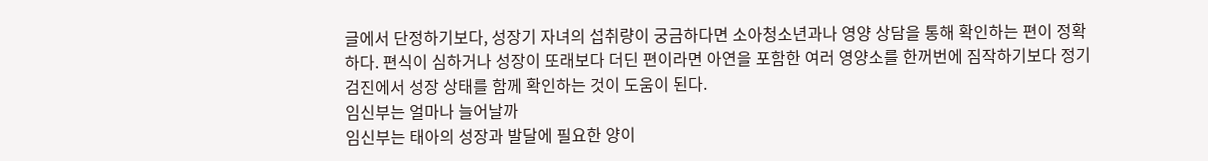글에서 단정하기보다, 성장기 자녀의 섭취량이 궁금하다면 소아청소년과나 영양 상담을 통해 확인하는 편이 정확하다. 편식이 심하거나 성장이 또래보다 더딘 편이라면 아연을 포함한 여러 영양소를 한꺼번에 짐작하기보다 정기 검진에서 성장 상태를 함께 확인하는 것이 도움이 된다.
임신부는 얼마나 늘어날까
임신부는 태아의 성장과 발달에 필요한 양이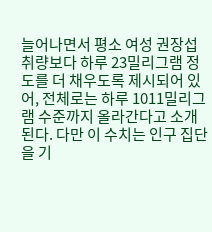늘어나면서 평소 여성 권장섭취량보다 하루 23밀리그램 정도를 더 채우도록 제시되어 있어, 전체로는 하루 1011밀리그램 수준까지 올라간다고 소개된다. 다만 이 수치는 인구 집단을 기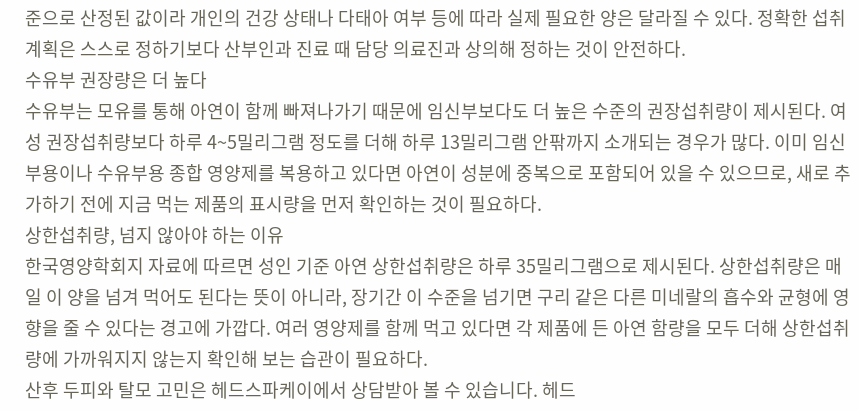준으로 산정된 값이라 개인의 건강 상태나 다태아 여부 등에 따라 실제 필요한 양은 달라질 수 있다. 정확한 섭취 계획은 스스로 정하기보다 산부인과 진료 때 담당 의료진과 상의해 정하는 것이 안전하다.
수유부 권장량은 더 높다
수유부는 모유를 통해 아연이 함께 빠져나가기 때문에 임신부보다도 더 높은 수준의 권장섭취량이 제시된다. 여성 권장섭취량보다 하루 4~5밀리그램 정도를 더해 하루 13밀리그램 안팎까지 소개되는 경우가 많다. 이미 임신부용이나 수유부용 종합 영양제를 복용하고 있다면 아연이 성분에 중복으로 포함되어 있을 수 있으므로, 새로 추가하기 전에 지금 먹는 제품의 표시량을 먼저 확인하는 것이 필요하다.
상한섭취량, 넘지 않아야 하는 이유
한국영양학회지 자료에 따르면 성인 기준 아연 상한섭취량은 하루 35밀리그램으로 제시된다. 상한섭취량은 매일 이 양을 넘겨 먹어도 된다는 뜻이 아니라, 장기간 이 수준을 넘기면 구리 같은 다른 미네랄의 흡수와 균형에 영향을 줄 수 있다는 경고에 가깝다. 여러 영양제를 함께 먹고 있다면 각 제품에 든 아연 함량을 모두 더해 상한섭취량에 가까워지지 않는지 확인해 보는 습관이 필요하다.
산후 두피와 탈모 고민은 헤드스파케이에서 상담받아 볼 수 있습니다. 헤드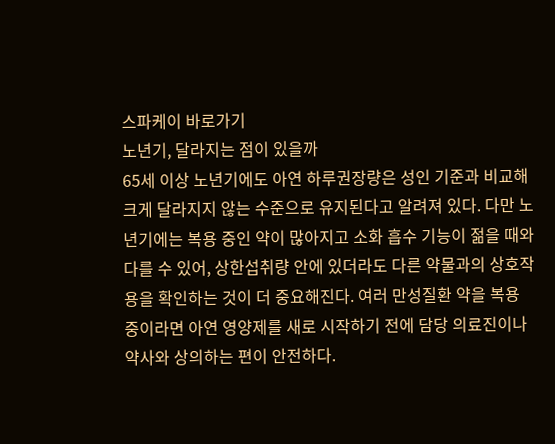스파케이 바로가기
노년기, 달라지는 점이 있을까
65세 이상 노년기에도 아연 하루권장량은 성인 기준과 비교해 크게 달라지지 않는 수준으로 유지된다고 알려져 있다. 다만 노년기에는 복용 중인 약이 많아지고 소화 흡수 기능이 젊을 때와 다를 수 있어, 상한섭취량 안에 있더라도 다른 약물과의 상호작용을 확인하는 것이 더 중요해진다. 여러 만성질환 약을 복용 중이라면 아연 영양제를 새로 시작하기 전에 담당 의료진이나 약사와 상의하는 편이 안전하다.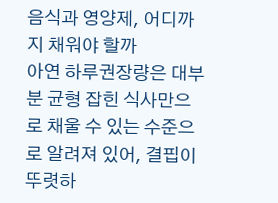음식과 영양제, 어디까지 채워야 할까
아연 하루권장량은 대부분 균형 잡힌 식사만으로 채울 수 있는 수준으로 알려져 있어, 결핍이 뚜렷하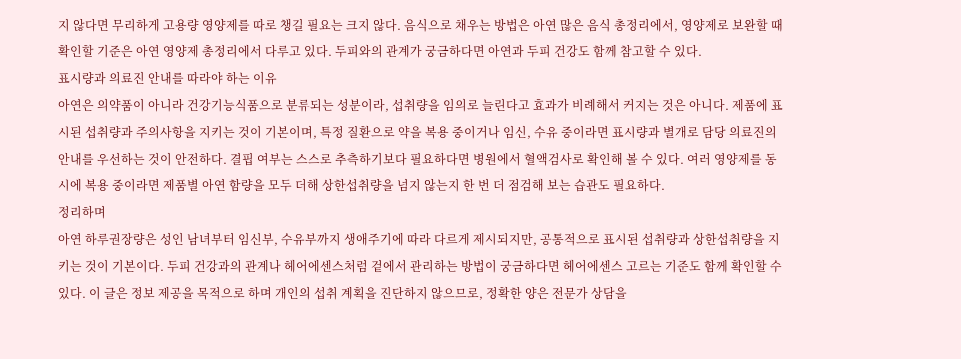지 않다면 무리하게 고용량 영양제를 따로 챙길 필요는 크지 않다. 음식으로 채우는 방법은 아연 많은 음식 총정리에서, 영양제로 보완할 때 확인할 기준은 아연 영양제 총정리에서 다루고 있다. 두피와의 관계가 궁금하다면 아연과 두피 건강도 함께 참고할 수 있다.
표시량과 의료진 안내를 따라야 하는 이유
아연은 의약품이 아니라 건강기능식품으로 분류되는 성분이라, 섭취량을 임의로 늘린다고 효과가 비례해서 커지는 것은 아니다. 제품에 표시된 섭취량과 주의사항을 지키는 것이 기본이며, 특정 질환으로 약을 복용 중이거나 임신, 수유 중이라면 표시량과 별개로 담당 의료진의 안내를 우선하는 것이 안전하다. 결핍 여부는 스스로 추측하기보다 필요하다면 병원에서 혈액검사로 확인해 볼 수 있다. 여러 영양제를 동시에 복용 중이라면 제품별 아연 함량을 모두 더해 상한섭취량을 넘지 않는지 한 번 더 점검해 보는 습관도 필요하다.
정리하며
아연 하루권장량은 성인 남녀부터 임신부, 수유부까지 생애주기에 따라 다르게 제시되지만, 공통적으로 표시된 섭취량과 상한섭취량을 지키는 것이 기본이다. 두피 건강과의 관계나 헤어에센스처럼 겉에서 관리하는 방법이 궁금하다면 헤어에센스 고르는 기준도 함께 확인할 수 있다. 이 글은 정보 제공을 목적으로 하며 개인의 섭취 계획을 진단하지 않으므로, 정확한 양은 전문가 상담을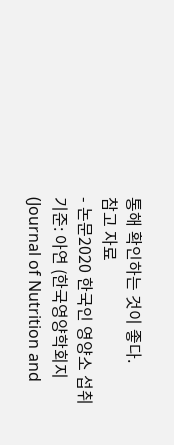통해 확인하는 것이 좋다.
참고 자료
- 논문2020 한국인 영양소 섭취기준: 아연 (한국영양학회지(Journal of Nutrition and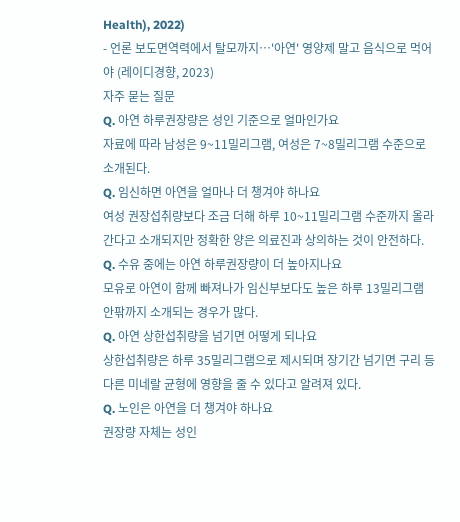Health), 2022)
- 언론 보도면역력에서 탈모까지…'아연' 영양제 말고 음식으로 먹어야 (레이디경향, 2023)
자주 묻는 질문
Q. 아연 하루권장량은 성인 기준으로 얼마인가요
자료에 따라 남성은 9~11밀리그램, 여성은 7~8밀리그램 수준으로 소개된다.
Q. 임신하면 아연을 얼마나 더 챙겨야 하나요
여성 권장섭취량보다 조금 더해 하루 10~11밀리그램 수준까지 올라간다고 소개되지만 정확한 양은 의료진과 상의하는 것이 안전하다.
Q. 수유 중에는 아연 하루권장량이 더 높아지나요
모유로 아연이 함께 빠져나가 임신부보다도 높은 하루 13밀리그램 안팎까지 소개되는 경우가 많다.
Q. 아연 상한섭취량을 넘기면 어떻게 되나요
상한섭취량은 하루 35밀리그램으로 제시되며 장기간 넘기면 구리 등 다른 미네랄 균형에 영향을 줄 수 있다고 알려져 있다.
Q. 노인은 아연을 더 챙겨야 하나요
권장량 자체는 성인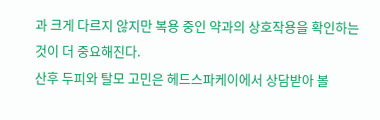과 크게 다르지 않지만 복용 중인 약과의 상호작용을 확인하는 것이 더 중요해진다.
산후 두피와 탈모 고민은 헤드스파케이에서 상담받아 볼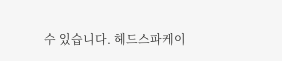수 있습니다. 헤드스파케이